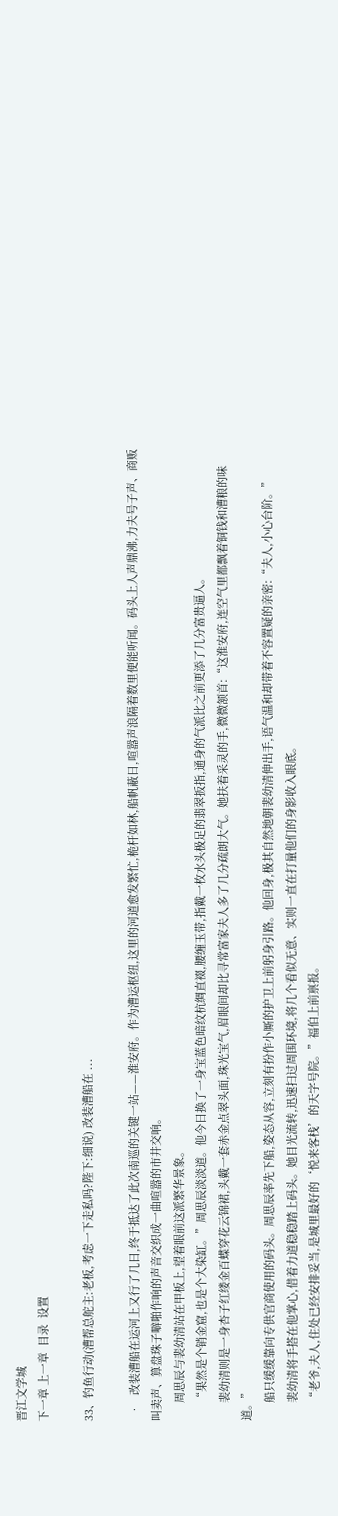晋江文学城
下一章 上一章  目录  设置

33、钓鱼行动(漕帮总舵主:老板,考虑一下走私吗?陛下:细说) 改装漕船在 ...

  •   改装漕船在运河上又行了几日,终于抵达了此次南巡的关键一站——淮安府。作为漕运枢纽,这里的河道愈发繁忙,桅杆如林,船帆蔽日,喧嚣声浪隔着数里便能听闻。码头上人声鼎沸,力夫号子声、商贩叫卖声、算盘珠子噼啪作响的声音交织成一曲喧嚣的市井交响。
      周思辰与裴幼清站在甲板上,望着眼前这派繁华景象。
      “果然是个销金窟,也是个大染缸。”周思辰淡淡道。他今日换了一身宝蓝色暗纹杭绸直裰,腰缠玉带,指戴一枚水头极足的翡翠扳指,通身的气派比之前更添了几分富贵逼人。
      裴幼清则是一身杏子红缕金百蝶穿花云锦裙,头戴一套赤金点翠头面,珠光宝气,眉眼间却比寻常富家夫人多了几分疏朗大气。她扶着采灵的手,微微颔首:“这淮安府,连空气里都飘着铜钱和漕粮的味道。”
      船只缓缓靠向专供官商使用的码头。周思辰率先下船,姿态从容,立刻有扮作小厮的护卫上前躬身引路。他回身,极其自然地朝裴幼清伸出手,语气温和却带着不容置疑的亲密:“夫人,小心台阶。”
      裴幼清将手搭在他掌心,借着力道稳稳踏上码头。她目光流转,迅速扫过周围环境,将几个看似无意、实则一直在打量他们的身影收入眼底。
      “老爷,夫人,住处已经安排妥当,是城里最好的‘悦来客栈’的天字号院。”福伯上前禀报。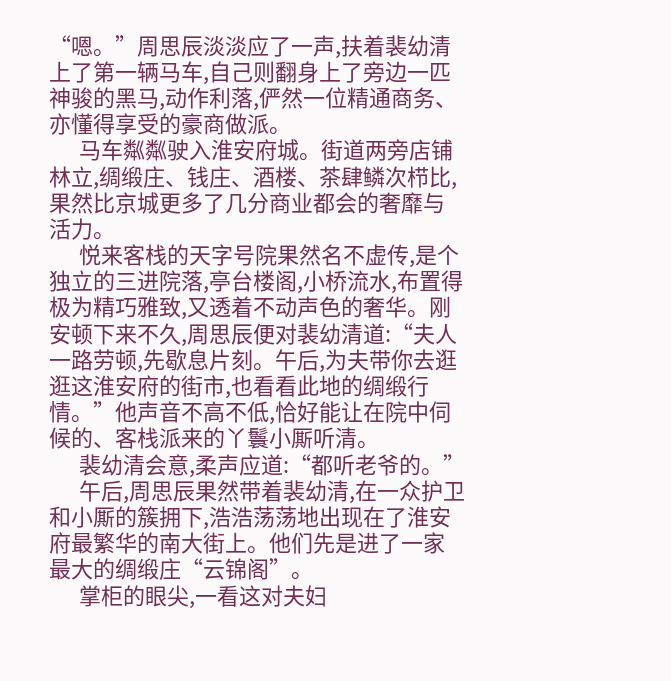“嗯。”周思辰淡淡应了一声,扶着裴幼清上了第一辆马车,自己则翻身上了旁边一匹神骏的黑马,动作利落,俨然一位精通商务、亦懂得享受的豪商做派。
      马车粼粼驶入淮安府城。街道两旁店铺林立,绸缎庄、钱庄、酒楼、茶肆鳞次栉比,果然比京城更多了几分商业都会的奢靡与活力。
      悦来客栈的天字号院果然名不虚传,是个独立的三进院落,亭台楼阁,小桥流水,布置得极为精巧雅致,又透着不动声色的奢华。刚安顿下来不久,周思辰便对裴幼清道:“夫人一路劳顿,先歇息片刻。午后,为夫带你去逛逛这淮安府的街市,也看看此地的绸缎行情。”他声音不高不低,恰好能让在院中伺候的、客栈派来的丫鬟小厮听清。
      裴幼清会意,柔声应道:“都听老爷的。”
      午后,周思辰果然带着裴幼清,在一众护卫和小厮的簇拥下,浩浩荡荡地出现在了淮安府最繁华的南大街上。他们先是进了一家最大的绸缎庄“云锦阁”。
      掌柜的眼尖,一看这对夫妇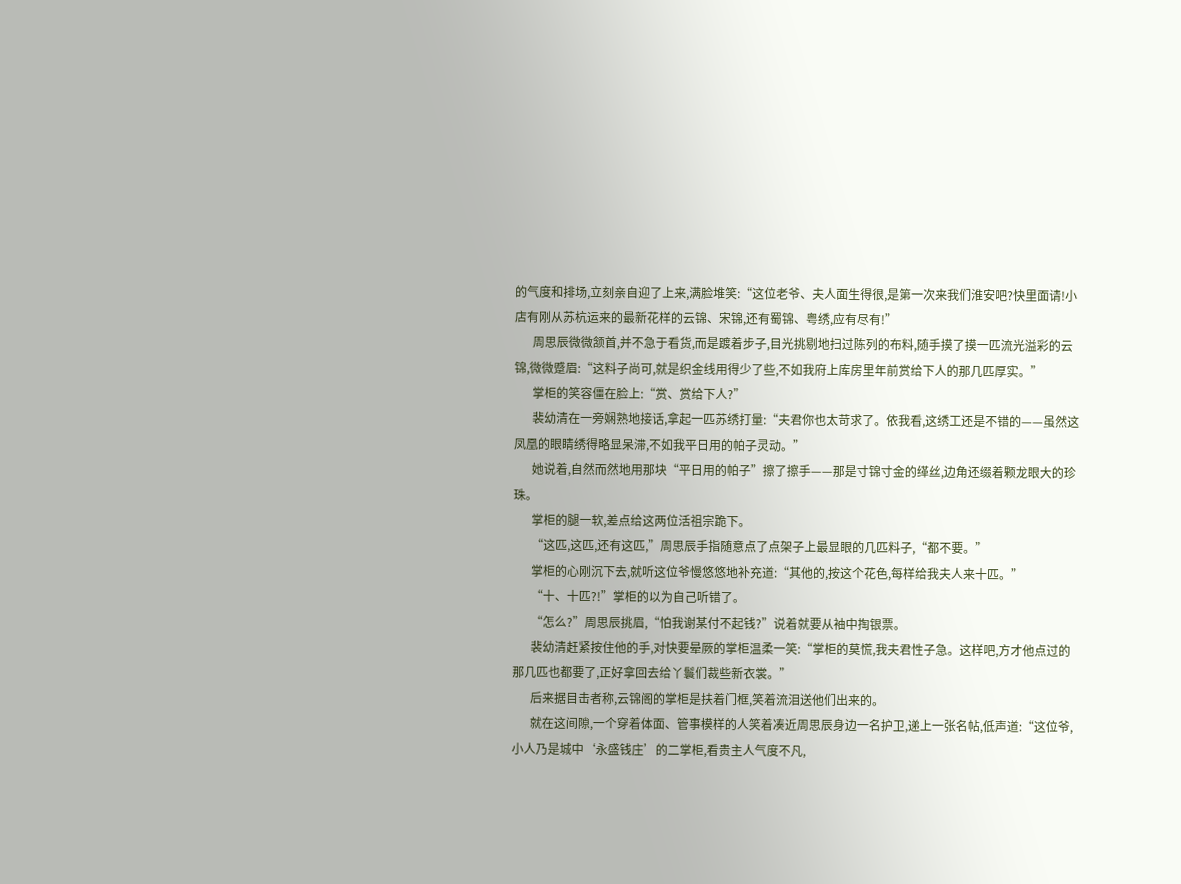的气度和排场,立刻亲自迎了上来,满脸堆笑:“这位老爷、夫人面生得很,是第一次来我们淮安吧?快里面请!小店有刚从苏杭运来的最新花样的云锦、宋锦,还有蜀锦、粤绣,应有尽有!”
      周思辰微微颔首,并不急于看货,而是踱着步子,目光挑剔地扫过陈列的布料,随手摸了摸一匹流光溢彩的云锦,微微蹙眉:“这料子尚可,就是织金线用得少了些,不如我府上库房里年前赏给下人的那几匹厚实。”
      掌柜的笑容僵在脸上:“赏、赏给下人?”
      裴幼清在一旁娴熟地接话,拿起一匹苏绣打量:“夫君你也太苛求了。依我看,这绣工还是不错的——虽然这凤凰的眼睛绣得略显呆滞,不如我平日用的帕子灵动。”
      她说着,自然而然地用那块“平日用的帕子”擦了擦手——那是寸锦寸金的缂丝,边角还缀着颗龙眼大的珍珠。
      掌柜的腿一软,差点给这两位活祖宗跪下。
      “这匹,这匹,还有这匹,”周思辰手指随意点了点架子上最显眼的几匹料子,“都不要。”
      掌柜的心刚沉下去,就听这位爷慢悠悠地补充道:“其他的,按这个花色,每样给我夫人来十匹。”
      “十、十匹?!”掌柜的以为自己听错了。
      “怎么?”周思辰挑眉,“怕我谢某付不起钱?”说着就要从袖中掏银票。
      裴幼清赶紧按住他的手,对快要晕厥的掌柜温柔一笑:“掌柜的莫慌,我夫君性子急。这样吧,方才他点过的那几匹也都要了,正好拿回去给丫鬟们裁些新衣裳。”
      后来据目击者称,云锦阁的掌柜是扶着门框,笑着流泪送他们出来的。
      就在这间隙,一个穿着体面、管事模样的人笑着凑近周思辰身边一名护卫,递上一张名帖,低声道:“这位爷,小人乃是城中‘永盛钱庄’的二掌柜,看贵主人气度不凡,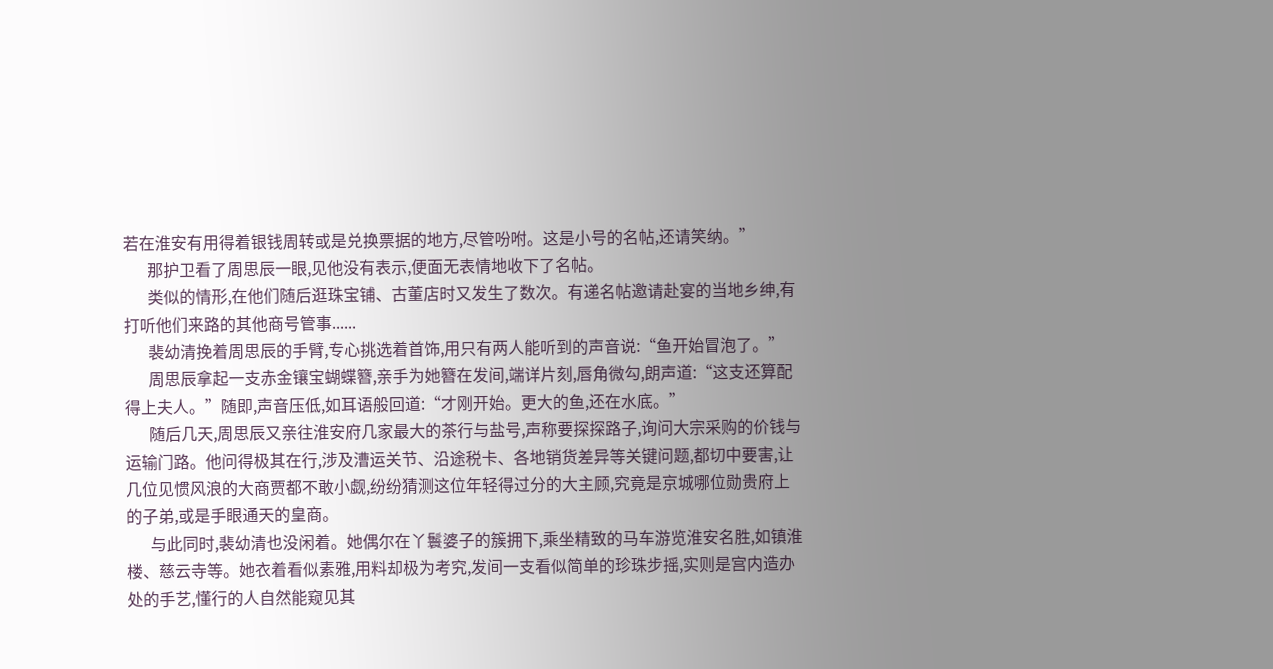若在淮安有用得着银钱周转或是兑换票据的地方,尽管吩咐。这是小号的名帖,还请笑纳。”
      那护卫看了周思辰一眼,见他没有表示,便面无表情地收下了名帖。
      类似的情形,在他们随后逛珠宝铺、古董店时又发生了数次。有递名帖邀请赴宴的当地乡绅,有打听他们来路的其他商号管事......
      裴幼清挽着周思辰的手臂,专心挑选着首饰,用只有两人能听到的声音说:“鱼开始冒泡了。”
      周思辰拿起一支赤金镶宝蝴蝶簪,亲手为她簪在发间,端详片刻,唇角微勾,朗声道:“这支还算配得上夫人。”随即,声音压低,如耳语般回道:“才刚开始。更大的鱼,还在水底。”
      随后几天,周思辰又亲往淮安府几家最大的茶行与盐号,声称要探探路子,询问大宗采购的价钱与运输门路。他问得极其在行,涉及漕运关节、沿途税卡、各地销货差异等关键问题,都切中要害,让几位见惯风浪的大商贾都不敢小觑,纷纷猜测这位年轻得过分的大主顾,究竟是京城哪位勋贵府上的子弟,或是手眼通天的皇商。
      与此同时,裴幼清也没闲着。她偶尔在丫鬟婆子的簇拥下,乘坐精致的马车游览淮安名胜,如镇淮楼、慈云寺等。她衣着看似素雅,用料却极为考究,发间一支看似简单的珍珠步摇,实则是宫内造办处的手艺,懂行的人自然能窥见其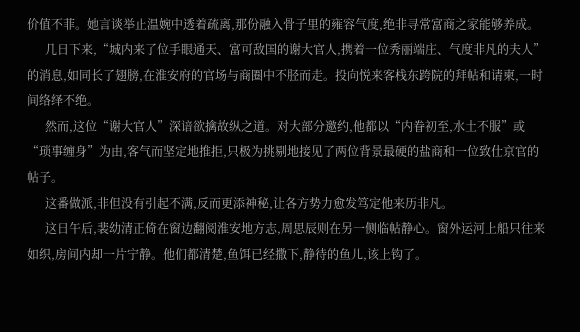价值不菲。她言谈举止温婉中透着疏离,那份融入骨子里的雍容气度,绝非寻常富商之家能够养成。
      几日下来,“城内来了位手眼通天、富可敌国的谢大官人,携着一位秀丽端庄、气度非凡的夫人”的消息,如同长了翅膀,在淮安府的官场与商圈中不胫而走。投向悦来客栈东跨院的拜帖和请柬,一时间络绎不绝。
      然而,这位“谢大官人”深谙欲擒故纵之道。对大部分邀约,他都以“内眷初至,水土不服”或“琐事缠身”为由,客气而坚定地推拒,只极为挑剔地接见了两位背景最硬的盐商和一位致仕京官的帖子。
      这番做派,非但没有引起不满,反而更添神秘,让各方势力愈发笃定他来历非凡。
      这日午后,裴幼清正倚在窗边翻阅淮安地方志,周思辰则在另一侧临帖静心。窗外运河上船只往来如织,房间内却一片宁静。他们都清楚,鱼饵已经撒下,静待的鱼儿,该上钩了。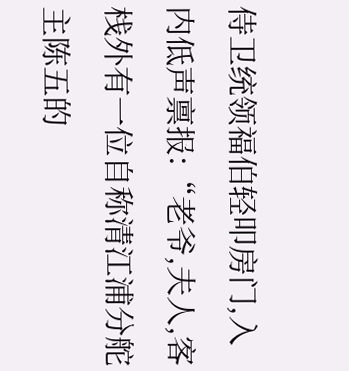侍卫统领福伯轻叩房门,入内低声禀报:“老爷,夫人,客栈外有一位自称清江浦分舵主陈五的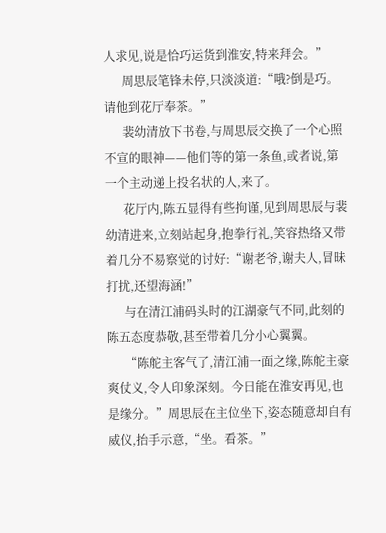人求见,说是恰巧运货到淮安,特来拜会。”
      周思辰笔锋未停,只淡淡道:“哦?倒是巧。请他到花厅奉茶。”
      裴幼清放下书卷,与周思辰交换了一个心照不宣的眼神——他们等的第一条鱼,或者说,第一个主动递上投名状的人,来了。
      花厅内,陈五显得有些拘谨,见到周思辰与裴幼清进来,立刻站起身,抱拳行礼,笑容热络又带着几分不易察觉的讨好:“谢老爷,谢夫人,冒昧打扰,还望海涵!”
      与在清江浦码头时的江湖豪气不同,此刻的陈五态度恭敬,甚至带着几分小心翼翼。
      “陈舵主客气了,清江浦一面之缘,陈舵主豪爽仗义,令人印象深刻。今日能在淮安再见,也是缘分。”周思辰在主位坐下,姿态随意却自有威仪,抬手示意,“坐。看茶。”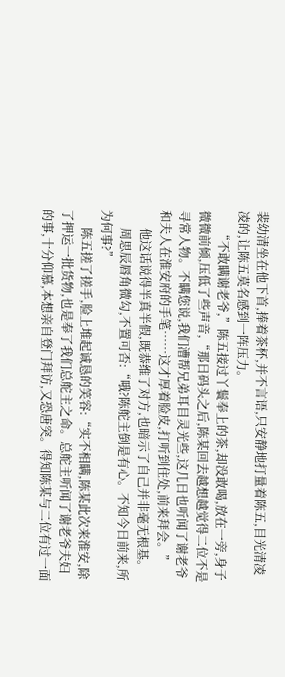裴幼清坐在他下首,捧着茶杯,并不言语,只安静地打量着陈五,目光清凌凌的,让陈五莫名感到一阵压力。
      “不敢瞒谢老爷,”陈五接过丫鬟奉上的茶,却没敢喝,放在一旁,身子微微前倾,压低了些声音,“那日码头之后,陈某回去越想越觉得二位不是寻常人物。不瞒您说,我们漕帮兄弟耳目灵光些,这几日也听闻了谢老爷和夫人在淮安府的手笔……这才厚着脸皮,打听到住处,前来拜会。”
      他这话说得半真半假,既恭维了对方,也暗示了自己并非毫无根基。
      周思辰唇角微勾,不置可否:“哦?陈舵主倒是有心。不知今日前来,所为何事?”
      陈五搓了搓手,脸上堆起诚恳的笑容:“实不相瞒,陈某此次来淮安,除了押运一批货物,也是奉了我们总舵主之命。总舵主听闻了谢老爷夫妇的事,十分仰慕,本想亲自登门拜访,又恐唐突。得知陈某与二位有过一面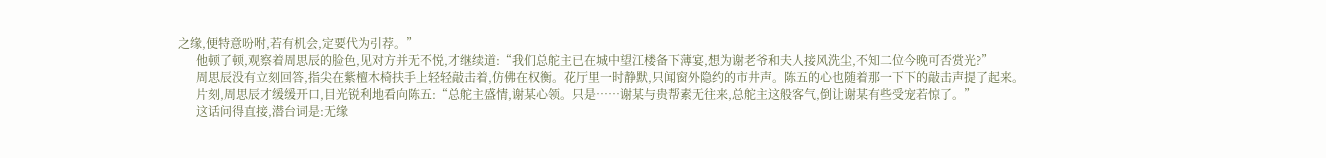之缘,便特意吩咐,若有机会,定要代为引荐。”
      他顿了顿,观察着周思辰的脸色,见对方并无不悦,才继续道:“我们总舵主已在城中望江楼备下薄宴,想为谢老爷和夫人接风洗尘,不知二位今晚可否赏光?”
      周思辰没有立刻回答,指尖在紫檀木椅扶手上轻轻敲击着,仿佛在权衡。花厅里一时静默,只闻窗外隐约的市井声。陈五的心也随着那一下下的敲击声提了起来。
      片刻,周思辰才缓缓开口,目光锐利地看向陈五:“总舵主盛情,谢某心领。只是……谢某与贵帮素无往来,总舵主这般客气,倒让谢某有些受宠若惊了。”
      这话问得直接,潜台词是:无缘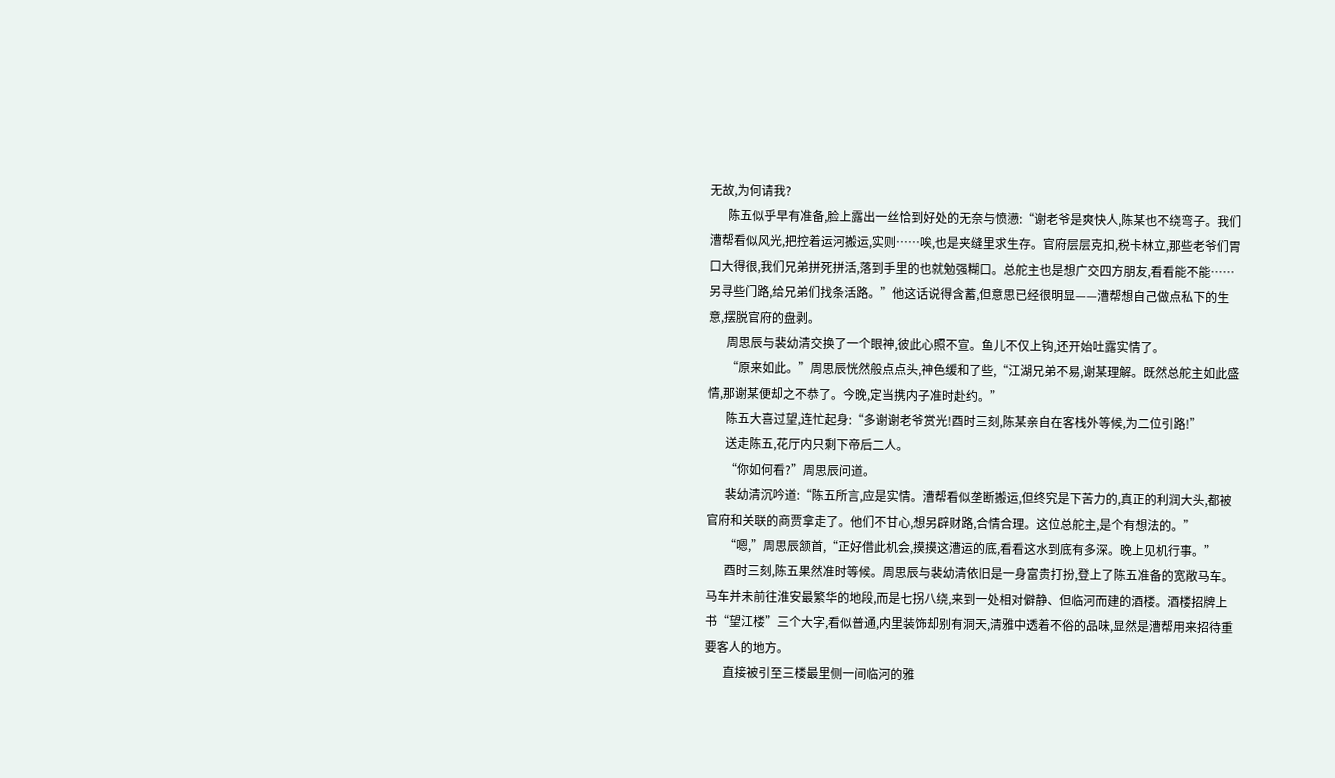无故,为何请我?
      陈五似乎早有准备,脸上露出一丝恰到好处的无奈与愤懑:“谢老爷是爽快人,陈某也不绕弯子。我们漕帮看似风光,把控着运河搬运,实则……唉,也是夹缝里求生存。官府层层克扣,税卡林立,那些老爷们胃口大得很,我们兄弟拼死拼活,落到手里的也就勉强糊口。总舵主也是想广交四方朋友,看看能不能……另寻些门路,给兄弟们找条活路。”他这话说得含蓄,但意思已经很明显——漕帮想自己做点私下的生意,摆脱官府的盘剥。
      周思辰与裴幼清交换了一个眼神,彼此心照不宣。鱼儿不仅上钩,还开始吐露实情了。
      “原来如此。”周思辰恍然般点点头,神色缓和了些,“江湖兄弟不易,谢某理解。既然总舵主如此盛情,那谢某便却之不恭了。今晚,定当携内子准时赴约。”
      陈五大喜过望,连忙起身:“多谢谢老爷赏光!酉时三刻,陈某亲自在客栈外等候,为二位引路!”
      送走陈五,花厅内只剩下帝后二人。
      “你如何看?”周思辰问道。
      裴幼清沉吟道:“陈五所言,应是实情。漕帮看似垄断搬运,但终究是下苦力的,真正的利润大头,都被官府和关联的商贾拿走了。他们不甘心,想另辟财路,合情合理。这位总舵主,是个有想法的。”
      “嗯,”周思辰颔首,“正好借此机会,摸摸这漕运的底,看看这水到底有多深。晚上见机行事。”
      酉时三刻,陈五果然准时等候。周思辰与裴幼清依旧是一身富贵打扮,登上了陈五准备的宽敞马车。马车并未前往淮安最繁华的地段,而是七拐八绕,来到一处相对僻静、但临河而建的酒楼。酒楼招牌上书“望江楼”三个大字,看似普通,内里装饰却别有洞天,清雅中透着不俗的品味,显然是漕帮用来招待重要客人的地方。
      直接被引至三楼最里侧一间临河的雅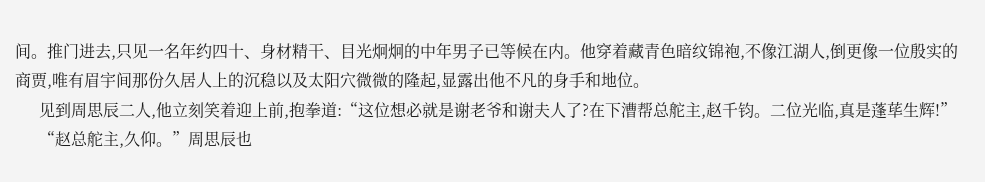间。推门进去,只见一名年约四十、身材精干、目光炯炯的中年男子已等候在内。他穿着藏青色暗纹锦袍,不像江湖人,倒更像一位殷实的商贾,唯有眉宇间那份久居人上的沉稳以及太阳穴微微的隆起,显露出他不凡的身手和地位。
      见到周思辰二人,他立刻笑着迎上前,抱拳道:“这位想必就是谢老爷和谢夫人了?在下漕帮总舵主,赵千钧。二位光临,真是蓬荜生辉!”
      “赵总舵主,久仰。”周思辰也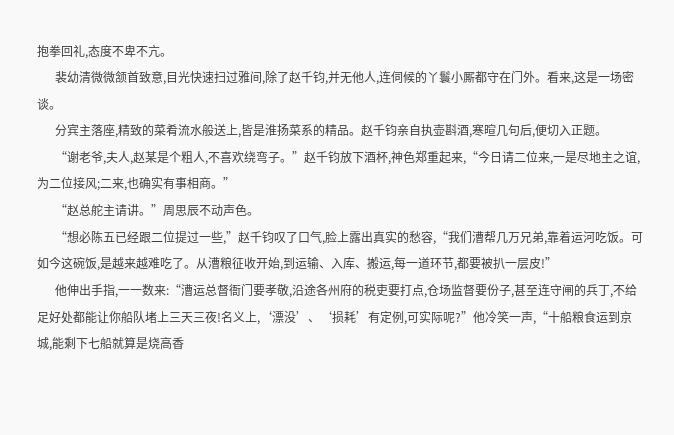抱拳回礼,态度不卑不亢。
      裴幼清微微颔首致意,目光快速扫过雅间,除了赵千钧,并无他人,连伺候的丫鬟小厮都守在门外。看来,这是一场密谈。
      分宾主落座,精致的菜肴流水般送上,皆是淮扬菜系的精品。赵千钧亲自执壶斟酒,寒暄几句后,便切入正题。
      “谢老爷,夫人,赵某是个粗人,不喜欢绕弯子。”赵千钧放下酒杯,神色郑重起来,“今日请二位来,一是尽地主之谊,为二位接风;二来,也确实有事相商。”
      “赵总舵主请讲。”周思辰不动声色。
      “想必陈五已经跟二位提过一些,”赵千钧叹了口气,脸上露出真实的愁容,“我们漕帮几万兄弟,靠着运河吃饭。可如今这碗饭,是越来越难吃了。从漕粮征收开始,到运输、入库、搬运,每一道环节,都要被扒一层皮!”
      他伸出手指,一一数来:“漕运总督衙门要孝敬,沿途各州府的税吏要打点,仓场监督要份子,甚至连守闸的兵丁,不给足好处都能让你船队堵上三天三夜!名义上,‘漂没’、‘损耗’有定例,可实际呢?”他冷笑一声,“十船粮食运到京城,能剩下七船就算是烧高香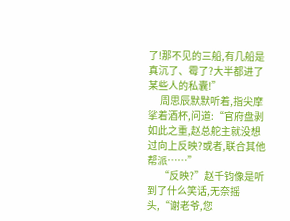了!那不见的三船,有几船是真沉了、霉了?大半都进了某些人的私囊!”
      周思辰默默听着,指尖摩挲着酒杯,问道:“官府盘剥如此之重,赵总舵主就没想过向上反映?或者,联合其他帮派……”
      “反映?”赵千钧像是听到了什么笑话,无奈摇头,“谢老爷,您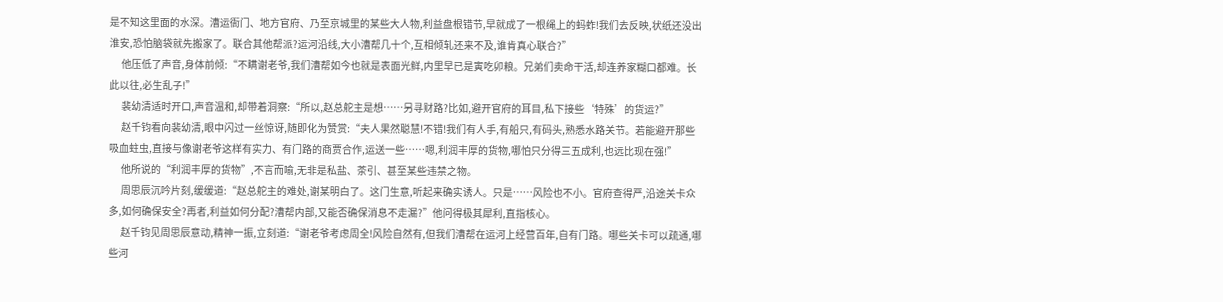是不知这里面的水深。漕运衙门、地方官府、乃至京城里的某些大人物,利益盘根错节,早就成了一根绳上的蚂蚱!我们去反映,状纸还没出淮安,恐怕脑袋就先搬家了。联合其他帮派?运河沿线,大小漕帮几十个,互相倾轧还来不及,谁肯真心联合?”
      他压低了声音,身体前倾:“不瞒谢老爷,我们漕帮如今也就是表面光鲜,内里早已是寅吃卯粮。兄弟们卖命干活,却连养家糊口都难。长此以往,必生乱子!”
      裴幼清适时开口,声音温和,却带着洞察:“所以,赵总舵主是想……另寻财路?比如,避开官府的耳目,私下接些‘特殊’的货运?”
      赵千钧看向裴幼清,眼中闪过一丝惊讶,随即化为赞赏:“夫人果然聪慧!不错!我们有人手,有船只,有码头,熟悉水路关节。若能避开那些吸血蛀虫,直接与像谢老爷这样有实力、有门路的商贾合作,运送一些……嗯,利润丰厚的货物,哪怕只分得三五成利,也远比现在强!”
      他所说的“利润丰厚的货物”,不言而喻,无非是私盐、茶引、甚至某些违禁之物。
      周思辰沉吟片刻,缓缓道:“赵总舵主的难处,谢某明白了。这门生意,听起来确实诱人。只是……风险也不小。官府查得严,沿途关卡众多,如何确保安全?再者,利益如何分配?漕帮内部,又能否确保消息不走漏?”他问得极其犀利,直指核心。
      赵千钧见周思辰意动,精神一振,立刻道:“谢老爷考虑周全!风险自然有,但我们漕帮在运河上经营百年,自有门路。哪些关卡可以疏通,哪些河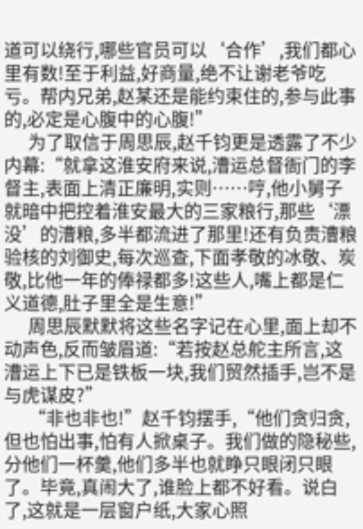道可以绕行,哪些官员可以‘合作’,我们都心里有数!至于利益,好商量,绝不让谢老爷吃亏。帮内兄弟,赵某还是能约束住的,参与此事的,必定是心腹中的心腹!”
      为了取信于周思辰,赵千钧更是透露了不少内幕:“就拿这淮安府来说,漕运总督衙门的李督主,表面上清正廉明,实则……哼,他小舅子就暗中把控着淮安最大的三家粮行,那些‘漂没’的漕粮,多半都流进了那里!还有负责漕粮验核的刘御史,每次巡查,下面孝敬的冰敬、炭敬,比他一年的俸禄都多!这些人,嘴上都是仁义道德,肚子里全是生意!”
      周思辰默默将这些名字记在心里,面上却不动声色,反而皱眉道:“若按赵总舵主所言,这漕运上下已是铁板一块,我们贸然插手,岂不是与虎谋皮?”
      “非也非也!”赵千钧摆手,“他们贪归贪,但也怕出事,怕有人掀桌子。我们做的隐秘些,分他们一杯羹,他们多半也就睁只眼闭只眼了。毕竟,真闹大了,谁脸上都不好看。说白了,这就是一层窗户纸,大家心照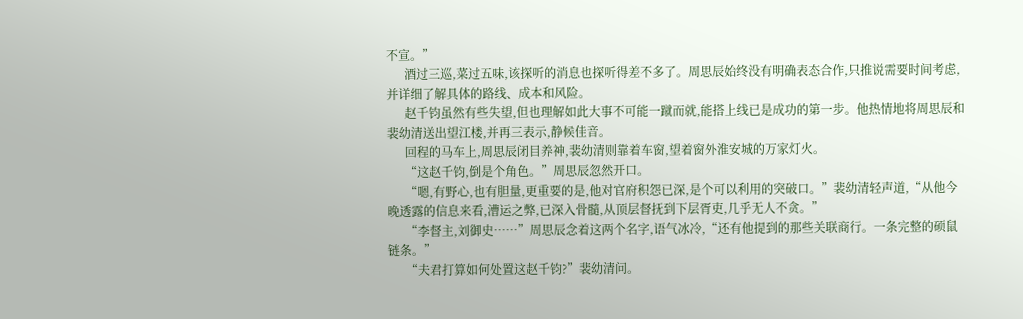不宣。”
      酒过三巡,菜过五味,该探听的消息也探听得差不多了。周思辰始终没有明确表态合作,只推说需要时间考虑,并详细了解具体的路线、成本和风险。
      赵千钧虽然有些失望,但也理解如此大事不可能一蹴而就,能搭上线已是成功的第一步。他热情地将周思辰和裴幼清送出望江楼,并再三表示,静候佳音。
      回程的马车上,周思辰闭目养神,裴幼清则靠着车窗,望着窗外淮安城的万家灯火。
      “这赵千钧,倒是个角色。”周思辰忽然开口。
      “嗯,有野心,也有胆量,更重要的是,他对官府积怨已深,是个可以利用的突破口。”裴幼清轻声道,“从他今晚透露的信息来看,漕运之弊,已深入骨髓,从顶层督抚到下层胥吏,几乎无人不贪。”
      “李督主,刘御史……”周思辰念着这两个名字,语气冰冷,“还有他提到的那些关联商行。一条完整的硕鼠链条。”
      “夫君打算如何处置这赵千钧?”裴幼清问。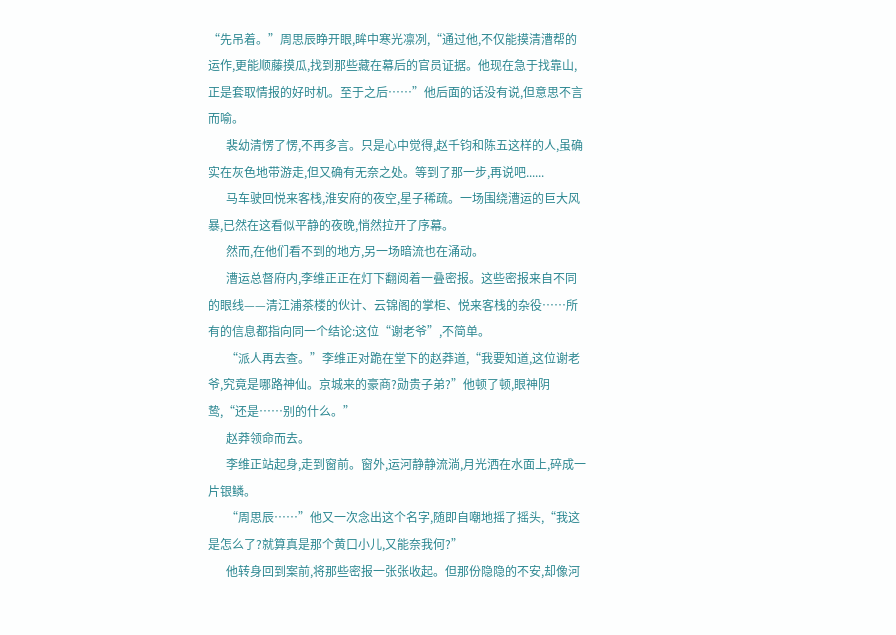“先吊着。”周思辰睁开眼,眸中寒光凛冽,“通过他,不仅能摸清漕帮的运作,更能顺藤摸瓜,找到那些藏在幕后的官员证据。他现在急于找靠山,正是套取情报的好时机。至于之后……”他后面的话没有说,但意思不言而喻。
      裴幼清愣了愣,不再多言。只是心中觉得,赵千钧和陈五这样的人,虽确实在灰色地带游走,但又确有无奈之处。等到了那一步,再说吧......
      马车驶回悦来客栈,淮安府的夜空,星子稀疏。一场围绕漕运的巨大风暴,已然在这看似平静的夜晚,悄然拉开了序幕。
      然而,在他们看不到的地方,另一场暗流也在涌动。
      漕运总督府内,李维正正在灯下翻阅着一叠密报。这些密报来自不同的眼线——清江浦茶楼的伙计、云锦阁的掌柜、悦来客栈的杂役……所有的信息都指向同一个结论:这位“谢老爷”,不简单。
      “派人再去查。”李维正对跪在堂下的赵莽道,“我要知道,这位谢老爷,究竟是哪路神仙。京城来的豪商?勋贵子弟?”他顿了顿,眼神阴鸷,“还是……别的什么。”
      赵莽领命而去。
      李维正站起身,走到窗前。窗外,运河静静流淌,月光洒在水面上,碎成一片银鳞。
      “周思辰……”他又一次念出这个名字,随即自嘲地摇了摇头,“我这是怎么了?就算真是那个黄口小儿,又能奈我何?”
      他转身回到案前,将那些密报一张张收起。但那份隐隐的不安,却像河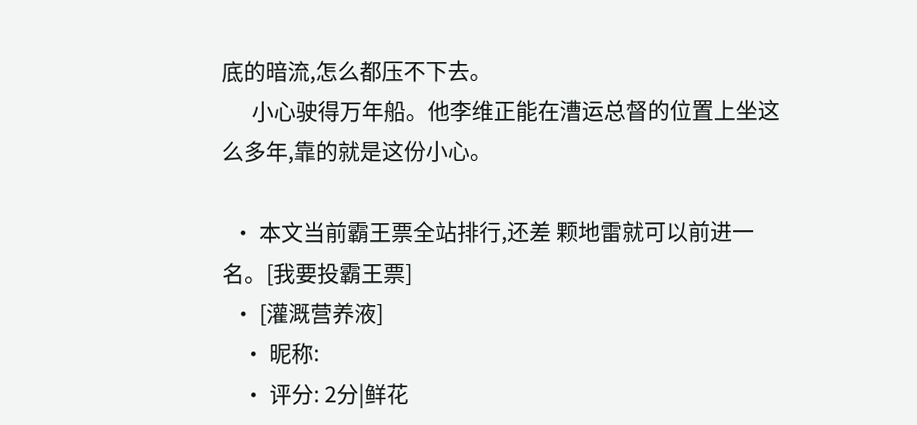底的暗流,怎么都压不下去。
      小心驶得万年船。他李维正能在漕运总督的位置上坐这么多年,靠的就是这份小心。

  • 本文当前霸王票全站排行,还差 颗地雷就可以前进一名。[我要投霸王票]
  • [灌溉营养液]
    • 昵称:
    • 评分: 2分|鲜花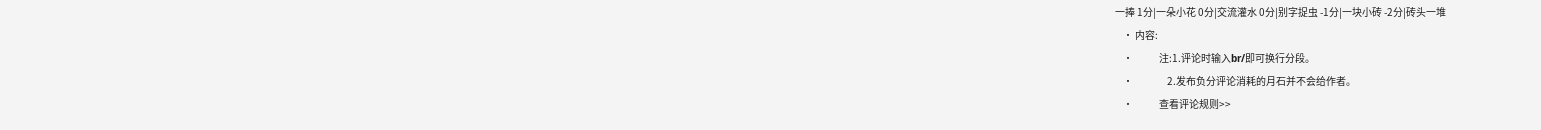一捧 1分|一朵小花 0分|交流灌水 0分|别字捉虫 -1分|一块小砖 -2分|砖头一堆
    • 内容:
    •             注:1.评论时输入br/即可换行分段。
    •                 2.发布负分评论消耗的月石并不会给作者。
    •             查看评论规则>>